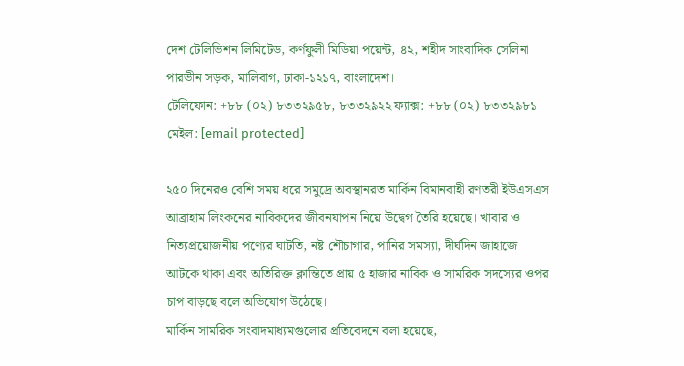দেশ টেলিভিশন লিমিটেড, কর্ণফুলী মিডিয়া পয়েন্ট, ৪২, শহীদ সাংবাদিক সেলিনা পারভীন সড়ক, মালিবাগ, ঢাকা-১২১৭, বাংলাদেশ।
টেলিফোন: +৮৮ (০২) ৮৩৩২৯৫৮, ৮৩৩২৯২২ ফ্যাক্স: +৮৮ (০২) ৮৩৩২৯৮১ মেইল: [email protected]

২৫০ দিনেরও বেশি সময় ধরে সমুদ্রে অবস্থানরত মার্কিন বিমানবাহী রণতরী ইউএসএস আব্রাহাম লিংকনের নাবিকদের জীবনযাপন নিয়ে উদ্বেগ তৈরি হয়েছে। খাবার ও নিত্যপ্রয়োজনীয় পণ্যের ঘাটতি, নষ্ট শৌচাগার, পানির সমস্যা, দীর্ঘদিন জাহাজে আটকে থাকা এবং অতিরিক্ত ক্লান্তিতে প্রায় ৫ হাজার নাবিক ও সামরিক সদস্যের ওপর চাপ বাড়ছে বলে অভিযোগ উঠেছে।
মার্কিন সামরিক সংবাদমাধ্যমগুলোর প্রতিবেদনে বলা হয়েছে,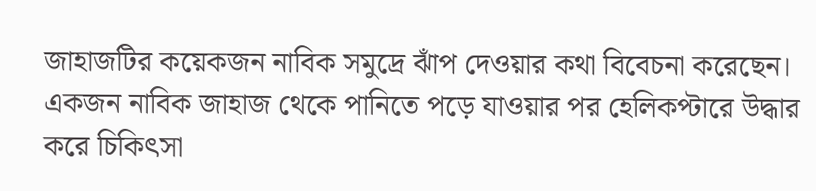জাহাজটির কয়েকজন নাবিক সমুদ্রে ঝাঁপ দেওয়ার কথা বিবেচনা করেছেন। একজন নাবিক জাহাজ থেকে পানিতে পড়ে যাওয়ার পর হেলিকপ্টারে উদ্ধার করে চিকিৎসা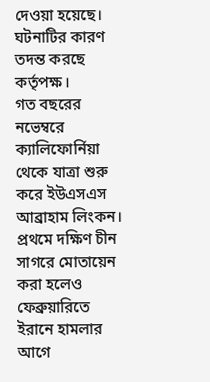দেওয়া হয়েছে। ঘটনাটির কারণ তদন্ত করছে কর্তৃপক্ষ।
গত বছরের নভেম্বরে ক্যালিফোর্নিয়া থেকে যাত্রা শুরু করে ইউএসএস আব্রাহাম লিংকন। প্রথমে দক্ষিণ চীন সাগরে মোতায়েন করা হলেও ফেব্রুয়ারিতে ইরানে হামলার আগে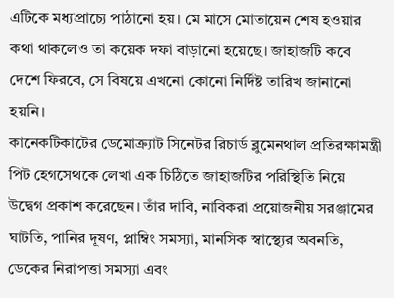এটিকে মধ্যপ্রাচ্যে পাঠানো হয়। মে মাসে মোতায়েন শেষ হওয়ার কথা থাকলেও তা কয়েক দফা বাড়ানো হয়েছে। জাহাজটি কবে দেশে ফিরবে, সে বিষয়ে এখনো কোনো নির্দিষ্ট তারিখ জানানো হয়নি।
কানেকটিকাটের ডেমোক্র্যাট সিনেটর রিচার্ড ব্লুমেনথাল প্রতিরক্ষামন্ত্রী পিট হেগসেথকে লেখা এক চিঠিতে জাহাজটির পরিস্থিতি নিয়ে উদ্বেগ প্রকাশ করেছেন। তাঁর দাবি, নাবিকরা প্রয়োজনীয় সরঞ্জামের ঘাটতি, পানির দূষণ, প্লাম্বিং সমস্যা, মানসিক স্বাস্থ্যের অবনতি, ডেকের নিরাপত্তা সমস্যা এবং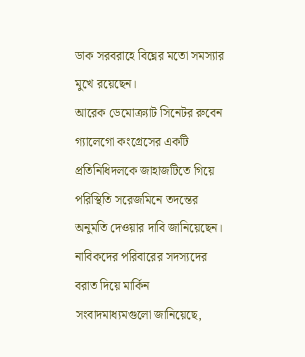ডাক সরবরাহে বিঘ্নের মতো সমস্যার মুখে রয়েছেন।
আরেক ডেমোক্র্যাট সিনেটর রুবেন গ্যালেগো কংগ্রেসের একটি প্রতিনিধিদলকে জাহাজটিতে গিয়ে পরিস্থিতি সরেজমিনে তদন্তের অনুমতি দেওয়ার দাবি জানিয়েছেন।
নাবিকদের পরিবারের সদস্যদের বরাত দিয়ে মার্কিন সংবাদমাধ্যমগুলো জানিয়েছে,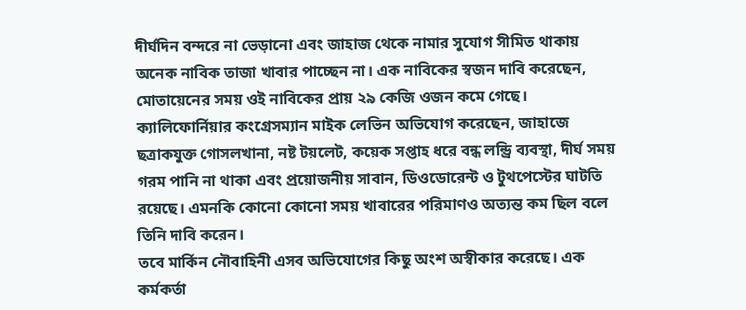দীর্ঘদিন বন্দরে না ভেড়ানো এবং জাহাজ থেকে নামার সুযোগ সীমিত থাকায় অনেক নাবিক তাজা খাবার পাচ্ছেন না। এক নাবিকের স্বজন দাবি করেছেন, মোতায়েনের সময় ওই নাবিকের প্রায় ২৯ কেজি ওজন কমে গেছে।
ক্যালিফোর্নিয়ার কংগ্রেসম্যান মাইক লেভিন অভিযোগ করেছেন, জাহাজে ছত্রাকযুক্ত গোসলখানা, নষ্ট টয়লেট, কয়েক সপ্তাহ ধরে বন্ধ লন্ড্রি ব্যবস্থা, দীর্ঘ সময় গরম পানি না থাকা এবং প্রয়োজনীয় সাবান, ডিওডোরেন্ট ও টুথপেস্টের ঘাটতি রয়েছে। এমনকি কোনো কোনো সময় খাবারের পরিমাণও অত্যন্ত কম ছিল বলে তিনি দাবি করেন।
তবে মার্কিন নৌবাহিনী এসব অভিযোগের কিছু অংশ অস্বীকার করেছে। এক কর্মকর্তা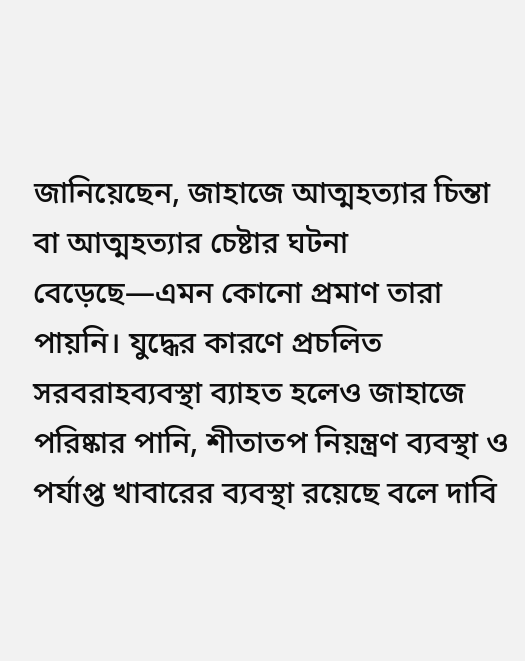জানিয়েছেন, জাহাজে আত্মহত্যার চিন্তা বা আত্মহত্যার চেষ্টার ঘটনা বেড়েছে—এমন কোনো প্রমাণ তারা পায়নি। যুদ্ধের কারণে প্রচলিত সরবরাহব্যবস্থা ব্যাহত হলেও জাহাজে পরিষ্কার পানি, শীতাতপ নিয়ন্ত্রণ ব্যবস্থা ও পর্যাপ্ত খাবারের ব্যবস্থা রয়েছে বলে দাবি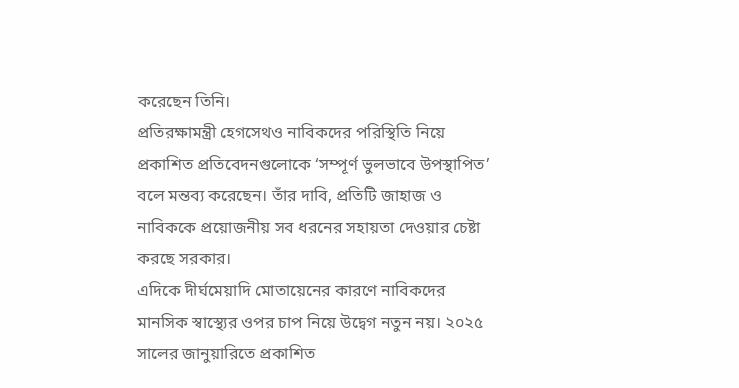করেছেন তিনি।
প্রতিরক্ষামন্ত্রী হেগসেথও নাবিকদের পরিস্থিতি নিয়ে প্রকাশিত প্রতিবেদনগুলোকে ‘সম্পূর্ণ ভুলভাবে উপস্থাপিত’ বলে মন্তব্য করেছেন। তাঁর দাবি, প্রতিটি জাহাজ ও নাবিককে প্রয়োজনীয় সব ধরনের সহায়তা দেওয়ার চেষ্টা করছে সরকার।
এদিকে দীর্ঘমেয়াদি মোতায়েনের কারণে নাবিকদের মানসিক স্বাস্থ্যের ওপর চাপ নিয়ে উদ্বেগ নতুন নয়। ২০২৫ সালের জানুয়ারিতে প্রকাশিত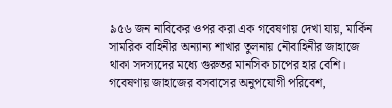৯৫৬ জন নাবিকের ওপর করা এক গবেষণায় দেখা যায়, মার্কিন সামরিক বাহিনীর অন্যান্য শাখার তুলনায় নৌবাহিনীর জাহাজে থাকা সদস্যদের মধ্যে গুরুতর মানসিক চাপের হার বেশি। গবেষণায় জাহাজের বসবাসের অনুপযোগী পরিবেশ,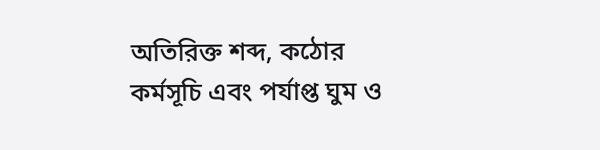অতিরিক্ত শব্দ, কঠোর কর্মসূচি এবং পর্যাপ্ত ঘুম ও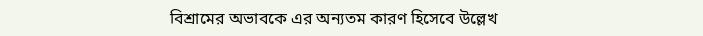বিশ্রামের অভাবকে এর অন্যতম কারণ হিসেবে উল্লেখ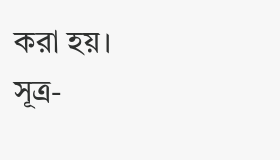করা হয়।
সূত্র-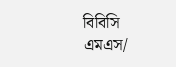বিবিসি
এমএস/